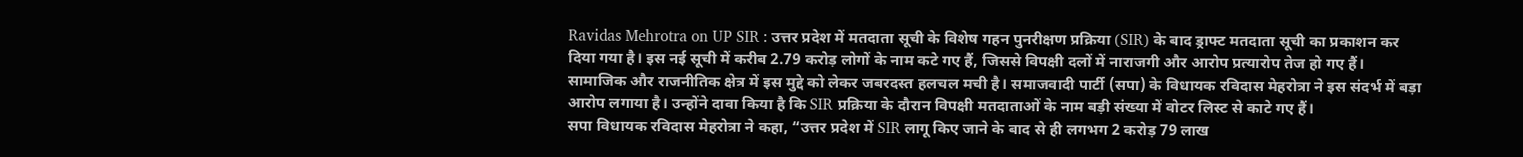Ravidas Mehrotra on UP SIR : उत्तर प्रदेश में मतदाता सूची के विशेष गहन पुनरीक्षण प्रक्रिया (SIR) के बाद ड्राफ्ट मतदाता सूची का प्रकाशन कर दिया गया है। इस नई सूची में करीब 2.79 करोड़ लोगों के नाम कटे गए हैं, जिससे विपक्षी दलों में नाराजगी और आरोप प्रत्यारोप तेज हो गए हैं।
सामाजिक और राजनीतिक क्षेत्र में इस मुद्दे को लेकर जबरदस्त हलचल मची है। समाजवादी पार्टी (सपा) के विधायक रविदास मेहरोत्रा ने इस संदर्भ में बड़ा आरोप लगाया है। उन्होंने दावा किया है कि SIR प्रक्रिया के दौरान विपक्षी मतदाताओं के नाम बड़ी संख्या में वोटर लिस्ट से काटे गए हैं।
सपा विधायक रविदास मेहरोत्रा ने कहा, “उत्तर प्रदेश में SIR लागू किए जाने के बाद से ही लगभग 2 करोड़ 79 लाख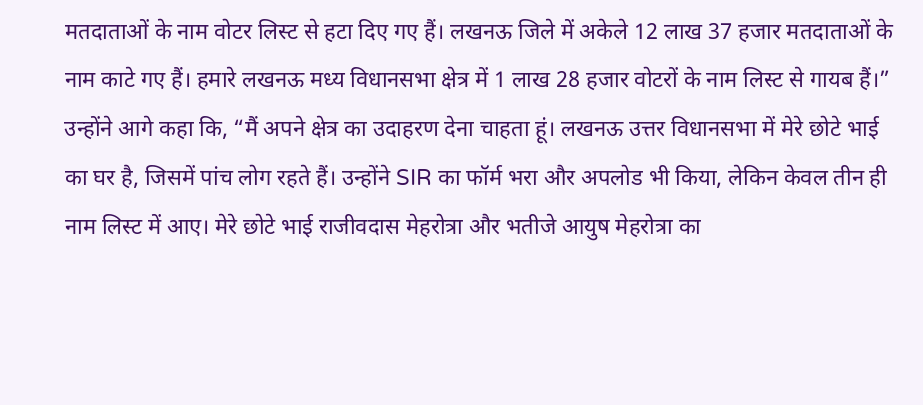मतदाताओं के नाम वोटर लिस्ट से हटा दिए गए हैं। लखनऊ जिले में अकेले 12 लाख 37 हजार मतदाताओं के नाम काटे गए हैं। हमारे लखनऊ मध्य विधानसभा क्षेत्र में 1 लाख 28 हजार वोटरों के नाम लिस्ट से गायब हैं।”
उन्होंने आगे कहा कि, “मैं अपने क्षेत्र का उदाहरण देना चाहता हूं। लखनऊ उत्तर विधानसभा में मेरे छोटे भाई का घर है, जिसमें पांच लोग रहते हैं। उन्होंने SIR का फॉर्म भरा और अपलोड भी किया, लेकिन केवल तीन ही नाम लिस्ट में आए। मेरे छोटे भाई राजीवदास मेहरोत्रा और भतीजे आयुष मेहरोत्रा का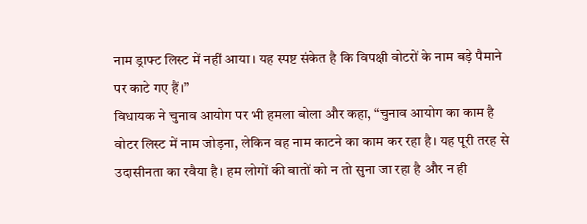नाम ड्राफ्ट लिस्ट में नहीं आया। यह स्पष्ट संकेत है कि विपक्षी वोटरों के नाम बड़े पैमाने पर काटे गए हैं।”
विधायक ने चुनाव आयोग पर भी हमला बोला और कहा, “चुनाव आयोग का काम है वोटर लिस्ट में नाम जोड़ना, लेकिन वह नाम काटने का काम कर रहा है। यह पूरी तरह से उदासीनता का रवैया है। हम लोगों की बातों को न तो सुना जा रहा है और न ही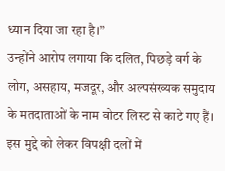ध्यान दिया जा रहा है।”
उन्होंने आरोप लगाया कि दलित, पिछड़े वर्ग के लोग, असहाय, मजदूर, और अल्पसंख्यक समुदाय के मतदाताओं के नाम वोटर लिस्ट से काटे गए हैं। इस मुद्दे को लेकर विपक्षी दलों में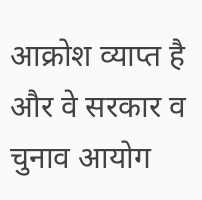आक्रोश व्याप्त है और वे सरकार व चुनाव आयोग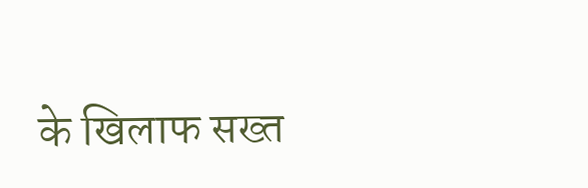के खिलाफ सख्त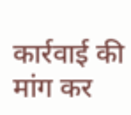कार्रवाई की मांग कर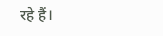रहे हैं।